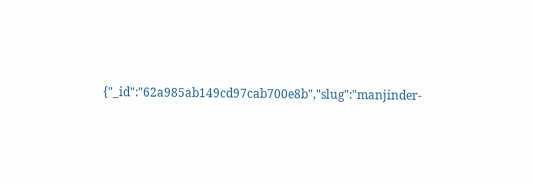{"_id":"62a985ab149cd97cab700e8b","slug":"manjinder-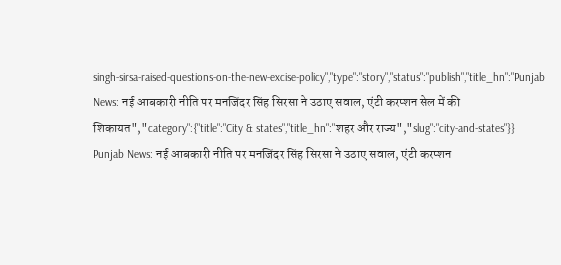singh-sirsa-raised-questions-on-the-new-excise-policy","type":"story","status":"publish","title_hn":"Punjab News: नई आबकारी नीति पर मनजिंदर सिंह सिरसा ने उठाए सवाल, एंटी करप्शन सेल में की शिकायत","category":{"title":"City & states","title_hn":"शहर और राज्य","slug":"city-and-states"}}
Punjab News: नई आबकारी नीति पर मनजिंदर सिंह सिरसा ने उठाए सवाल, एंटी करप्शन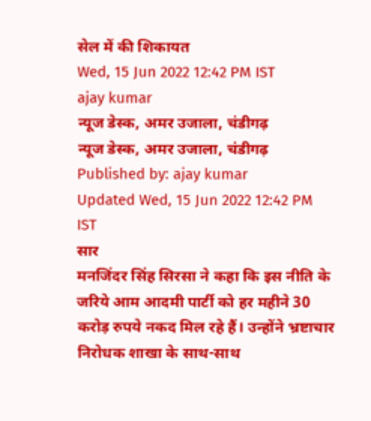सेल में की शिकायत
Wed, 15 Jun 2022 12:42 PM IST
ajay kumar
न्यूज डेस्क, अमर उजाला, चंडीगढ़
न्यूज डेस्क, अमर उजाला, चंडीगढ़
Published by: ajay kumar
Updated Wed, 15 Jun 2022 12:42 PM IST
सार
मनजिंदर सिंह सिरसा ने कहा कि इस नीति के जरिये आम आदमी पार्टी को हर महीने 30 करोड़ रुपये नकद मिल रहे हैं। उन्होंने भ्रष्टाचार निरोधक शाखा के साथ-साथ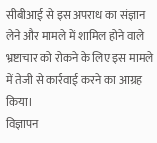सीबीआई से इस अपराध का संज्ञान लेने और मामले में शामिल होने वाले भ्रष्टाचार को रोकने के लिए इस मामले में तेजी से कार्रवाई करने का आग्रह किया।
विज्ञापन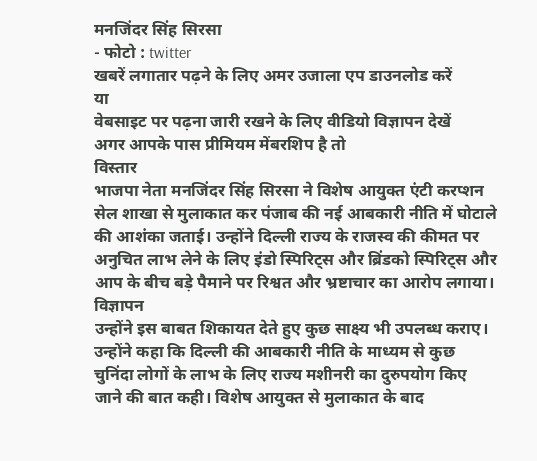मनजिंदर सिंह सिरसा
- फोटो : twitter
खबरें लगातार पढ़ने के लिए अमर उजाला एप डाउनलोड करें
या
वेबसाइट पर पढ़ना जारी रखने के लिए वीडियो विज्ञापन देखें
अगर आपके पास प्रीमियम मेंबरशिप है तो
विस्तार
भाजपा नेता मनजिंदर सिंह सिरसा ने विशेष आयुक्त एंटी करप्शन सेल शाखा से मुलाकात कर पंजाब की नई आबकारी नीति में घोटाले की आशंका जताई। उन्होंने दिल्ली राज्य के राजस्व की कीमत पर अनुचित लाभ लेने के लिए इंडो स्पिरिट्स और ब्रिंडको स्पिरिट्स और आप के बीच बड़े पैमाने पर रिश्वत और भ्रष्टाचार का आरोप लगाया।
विज्ञापन
उन्होंने इस बाबत शिकायत देते हुए कुछ साक्ष्य भी उपलब्ध कराए। उन्होंने कहा कि दिल्ली की आबकारी नीति के माध्यम से कुछ चुनिंदा लोगों के लाभ के लिए राज्य मशीनरी का दुरुपयोग किए जाने की बात कही। विशेष आयुक्त से मुलाकात के बाद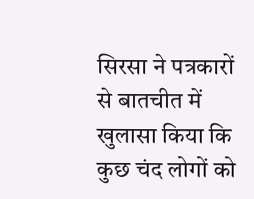सिरसा ने पत्रकारों से बातचीत में खुलासा किया कि कुछ चंद लोगों को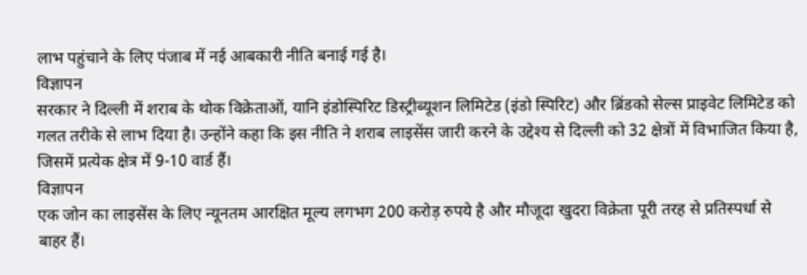लाभ पहुंचाने के लिए पंजाब में नई आबकारी नीति बनाई गई है।
विज्ञापन
सरकार ने दिल्ली में शराब के थोक विक्रेताओं, यानि इंडोस्पिरिट डिस्ट्रीब्यूशन लिमिटेड (इंडो स्पिरिट) और ब्रिंडको सेल्स प्राइवेट लिमिटेड को गलत तरीके से लाभ दिया है। उन्होंने कहा कि इस नीति ने शराब लाइसेंस जारी करने के उद्देश्य से दिल्ली को 32 क्षेत्रों में विभाजित किया है, जिसमें प्रत्येक क्षेत्र में 9-10 वार्ड हैं।
विज्ञापन
एक जोन का लाइसेंस के लिए न्यूनतम आरक्षित मूल्य लगभग 200 करोड़ रुपये है और मौजूदा खुदरा विक्रेता पूरी तरह से प्रतिस्पर्धा से बाहर हैं।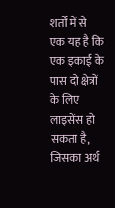शर्तों में से एक यह है कि एक इकाई के पास दो क्षेत्रों के लिए लाइसेंस हो सकता है, जिसका अर्थ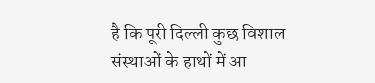है कि पूरी दिल्ली कुछ विशाल संस्थाओं के हाथों में आ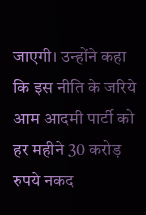जाएगी। उन्होंने कहा कि इस नीति के जरिये आम आदमी पार्टी को हर महीने 30 करोड़ रुपये नकद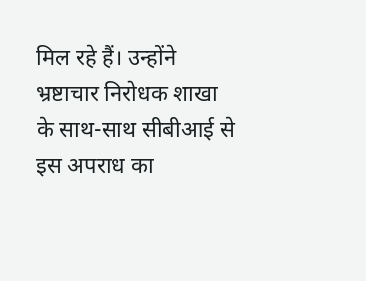मिल रहे हैं। उन्होंने भ्रष्टाचार निरोधक शाखा के साथ-साथ सीबीआई से इस अपराध का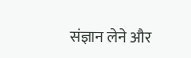संज्ञान लेने और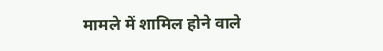मामले में शामिल होने वाले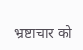भ्रष्टाचार को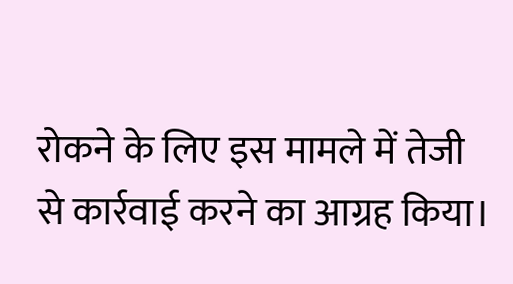रोकने के लिए इस मामले में तेजी से कार्रवाई करने का आग्रह किया।